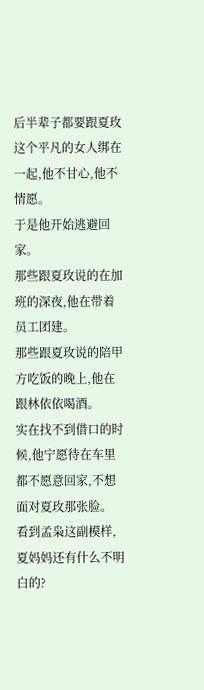后半辈子都要跟夏玫这个平凡的女人绑在一起,他不甘心,他不情愿。
于是他开始逃避回家。
那些跟夏玫说的在加班的深夜,他在带着员工团建。
那些跟夏玫说的陪甲方吃饭的晚上,他在跟林依依喝酒。
实在找不到借口的时候,他宁愿待在车里都不愿意回家,不想面对夏玫那张脸。
看到孟枭这副模样,夏妈妈还有什么不明白的?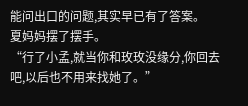能问出口的问题,其实早已有了答案。
夏妈妈摆了摆手。
“行了小孟,就当你和玫玫没缘分,你回去吧,以后也不用来找她了。”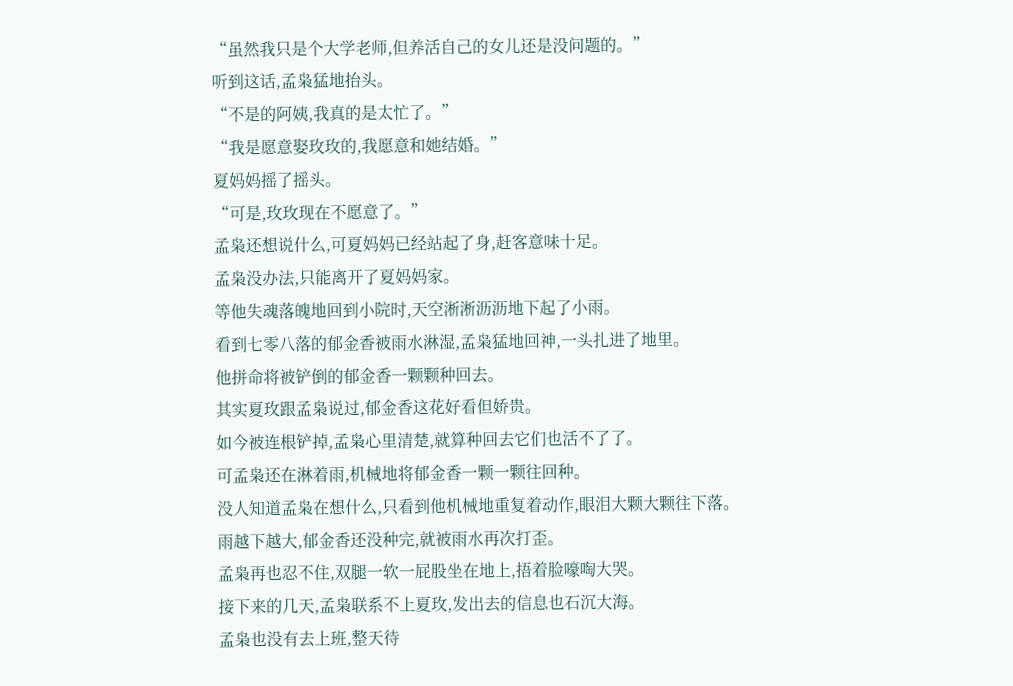“虽然我只是个大学老师,但养活自己的女儿还是没问题的。”
听到这话,孟枭猛地抬头。
“不是的阿姨,我真的是太忙了。”
“我是愿意娶玫玫的,我愿意和她结婚。”
夏妈妈摇了摇头。
“可是,玫玫现在不愿意了。”
孟枭还想说什么,可夏妈妈已经站起了身,赶客意味十足。
孟枭没办法,只能离开了夏妈妈家。
等他失魂落魄地回到小院时,天空淅淅沥沥地下起了小雨。
看到七零八落的郁金香被雨水淋湿,孟枭猛地回神,一头扎进了地里。
他拼命将被铲倒的郁金香一颗颗种回去。
其实夏玫跟孟枭说过,郁金香这花好看但娇贵。
如今被连根铲掉,孟枭心里清楚,就算种回去它们也活不了了。
可孟枭还在淋着雨,机械地将郁金香一颗一颗往回种。
没人知道孟枭在想什么,只看到他机械地重复着动作,眼泪大颗大颗往下落。
雨越下越大,郁金香还没种完,就被雨水再次打歪。
孟枭再也忍不住,双腿一软一屁股坐在地上,捂着脸嚎啕大哭。
接下来的几天,孟枭联系不上夏玫,发出去的信息也石沉大海。
孟枭也没有去上班,整天待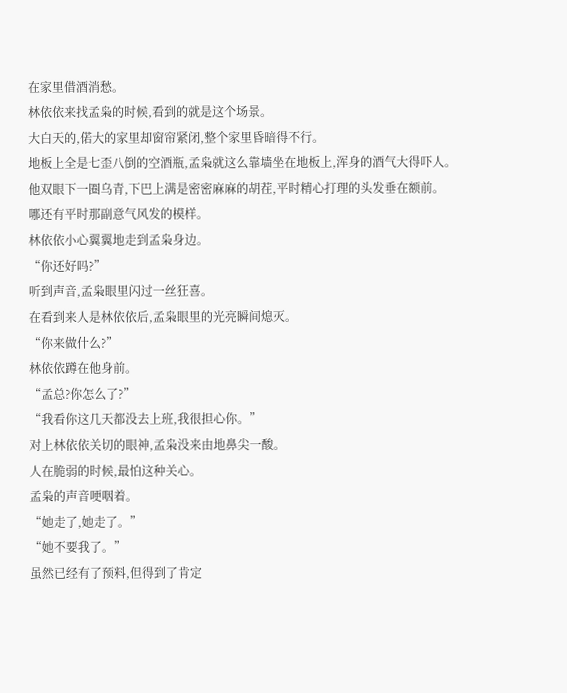在家里借酒消愁。
林依依来找孟枭的时候,看到的就是这个场景。
大白天的,偌大的家里却窗帘紧闭,整个家里昏暗得不行。
地板上全是七歪八倒的空酒瓶,孟枭就这么靠墙坐在地板上,浑身的酒气大得吓人。
他双眼下一圈乌青,下巴上满是密密麻麻的胡茬,平时精心打理的头发垂在额前。
哪还有平时那副意气风发的模样。
林依依小心翼翼地走到孟枭身边。
“你还好吗?”
听到声音,孟枭眼里闪过一丝狂喜。
在看到来人是林依依后,孟枭眼里的光亮瞬间熄灭。
“你来做什么?”
林依依蹲在他身前。
“孟总?你怎么了?”
“我看你这几天都没去上班,我很担心你。”
对上林依依关切的眼神,孟枭没来由地鼻尖一酸。
人在脆弱的时候,最怕这种关心。
孟枭的声音哽咽着。
“她走了,她走了。”
“她不要我了。”
虽然已经有了预料,但得到了肯定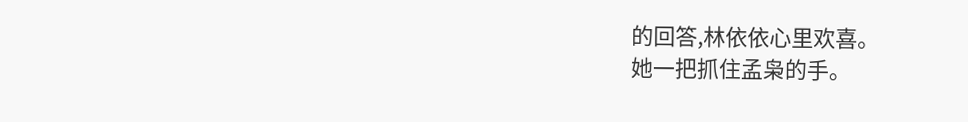的回答,林依依心里欢喜。
她一把抓住孟枭的手。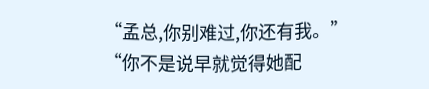“孟总,你别难过,你还有我。”
“你不是说早就觉得她配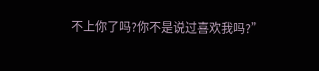不上你了吗?你不是说过喜欢我吗?”